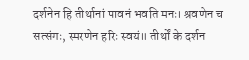दर्शनेन हि तीर्थानां पावनं भवति मनः। श्रवणेन च सत्संगः, स्मरणेन हरिः स्वयं॥ तीर्थों के दर्शन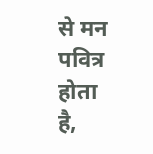से मन पवित्र होता है,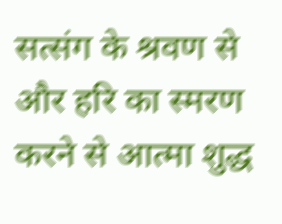सत्संग के श्रवण से और हरि का स्मरण करने से आत्मा शुद्ध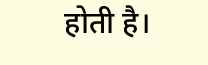होती है।